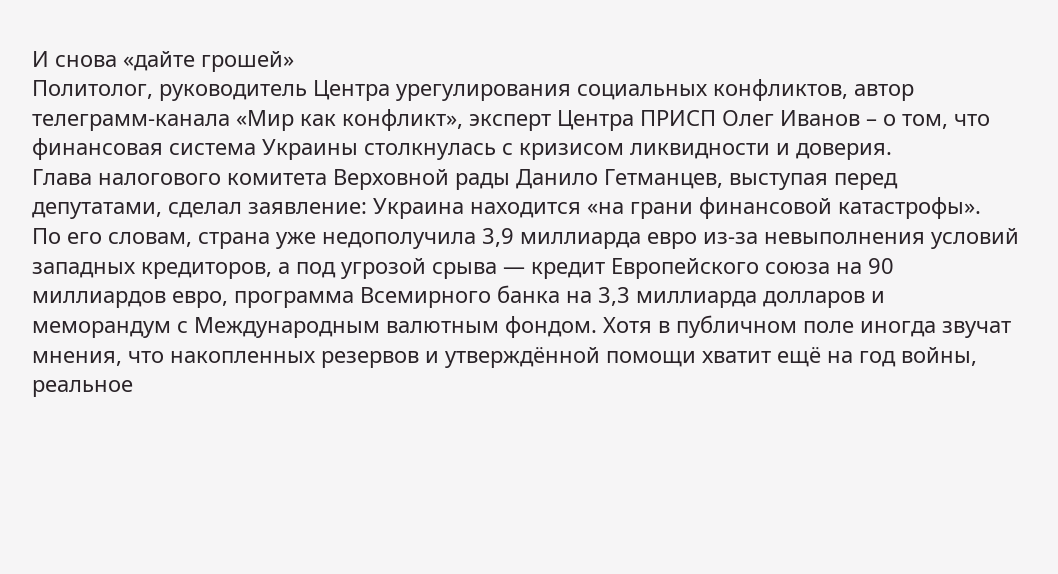И снова «дайте грошей»
Политолог, руководитель Центра урегулирования социальных конфликтов, автор телеграмм-канала «Мир как конфликт», эксперт Центра ПРИСП Олег Иванов – о том, что финансовая система Украины столкнулась с кризисом ликвидности и доверия.
Глава налогового комитета Верховной рады Данило Гетманцев, выступая перед депутатами, сделал заявление: Украина находится «на грани финансовой катастрофы».
По его словам, страна уже недополучила 3,9 миллиарда евро из‑за невыполнения условий западных кредиторов, а под угрозой срыва — кредит Европейского союза на 90 миллиардов евро, программа Всемирного банка на 3,3 миллиарда долларов и меморандум с Международным валютным фондом. Хотя в публичном поле иногда звучат мнения, что накопленных резервов и утверждённой помощи хватит ещё на год войны, реальное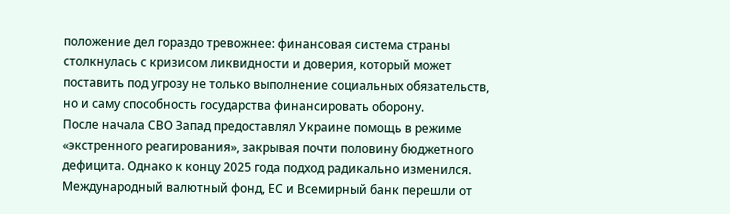положение дел гораздо тревожнее: финансовая система страны столкнулась с кризисом ликвидности и доверия, который может поставить под угрозу не только выполнение социальных обязательств, но и саму способность государства финансировать оборону.
После начала СВО Запад предоставлял Украине помощь в режиме «экстренного реагирования», закрывая почти половину бюджетного дефицита. Однако к концу 2025 года подход радикально изменился. Международный валютный фонд, ЕС и Всемирный банк перешли от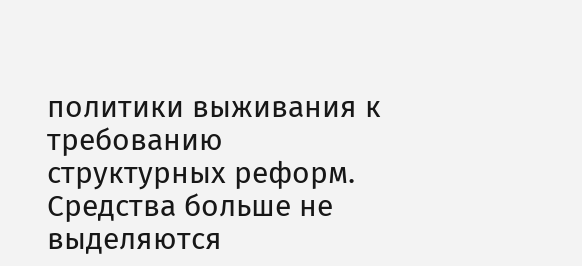политики выживания к требованию структурных реформ. Средства больше не выделяются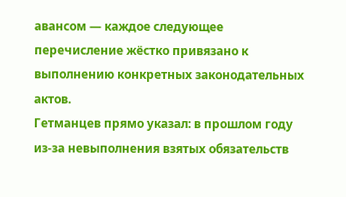авансом — каждое следующее перечисление жёстко привязано к выполнению конкретных законодательных актов.
Гетманцев прямо указал: в прошлом году из‑за невыполнения взятых обязательств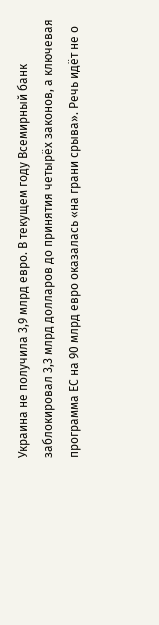Украина не получила 3,9 млрд евро. В текущем году Всемирный банк заблокировал 3,3 млрд долларов до принятия четырёх законов, а ключевая программа ЕС на 90 млрд евро оказалась «на грани срыва». Речь идёт не о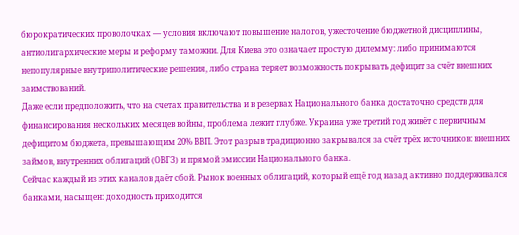бюрократических проволочках — условия включают повышение налогов, ужесточение бюджетной дисциплины, антиолигархические меры и реформу таможни. Для Киева это означает простую дилемму: либо принимаются непопулярные внутриполитические решения, либо страна теряет возможность покрывать дефицит за счёт внешних заимствований.
Даже если предположить, что на счетах правительства и в резервах Национального банка достаточно средств для финансирования нескольких месяцев войны, проблема лежит глубже. Украина уже третий год живёт с первичным дефицитом бюджета, превышающим 20% ВВП. Этот разрыв традиционно закрывался за счёт трёх источников: внешних займов, внутренних облигаций (ОВГЗ) и прямой эмиссии Национального банка.
Сейчас каждый из этих каналов даёт сбой. Рынок военных облигаций, который ещё год назад активно поддерживался банками, насыщен: доходность приходится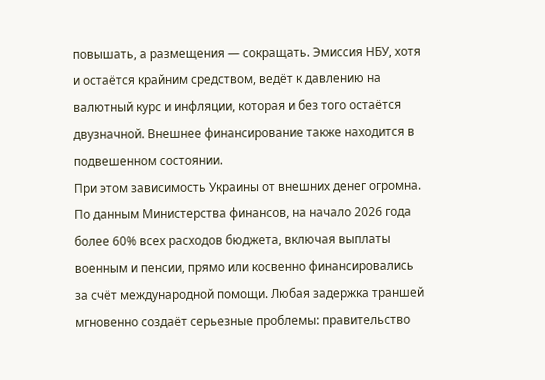повышать, а размещения — сокращать. Эмиссия НБУ, хотя и остаётся крайним средством, ведёт к давлению на валютный курс и инфляции, которая и без того остаётся двузначной. Внешнее финансирование также находится в подвешенном состоянии.
При этом зависимость Украины от внешних денег огромна. По данным Министерства финансов, на начало 2026 года более 60% всех расходов бюджета, включая выплаты военным и пенсии, прямо или косвенно финансировались за счёт международной помощи. Любая задержка траншей мгновенно создаёт серьезные проблемы: правительство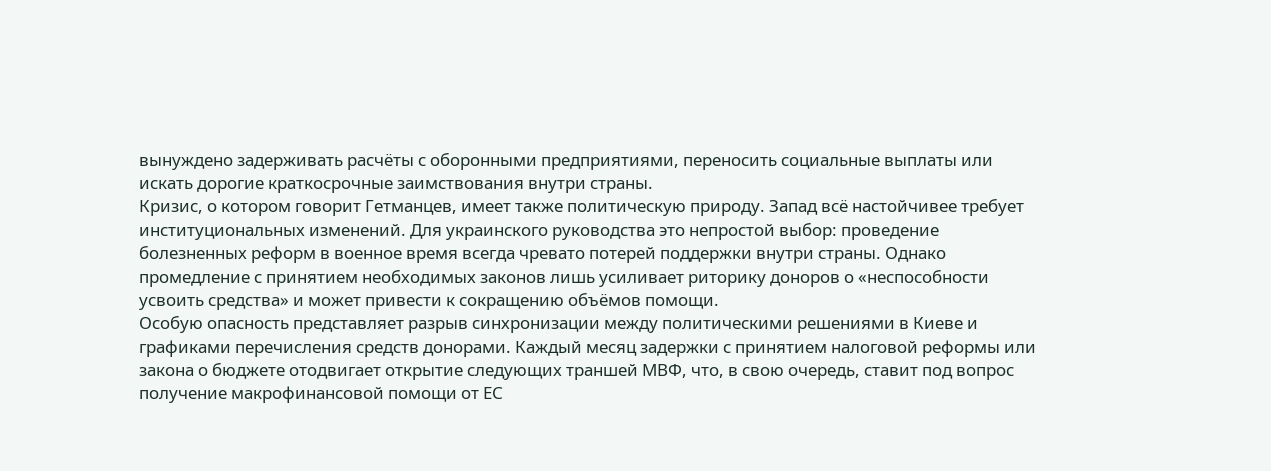вынуждено задерживать расчёты с оборонными предприятиями, переносить социальные выплаты или искать дорогие краткосрочные заимствования внутри страны.
Кризис, о котором говорит Гетманцев, имеет также политическую природу. Запад всё настойчивее требует институциональных изменений. Для украинского руководства это непростой выбор: проведение болезненных реформ в военное время всегда чревато потерей поддержки внутри страны. Однако промедление с принятием необходимых законов лишь усиливает риторику доноров о «неспособности усвоить средства» и может привести к сокращению объёмов помощи.
Особую опасность представляет разрыв синхронизации между политическими решениями в Киеве и графиками перечисления средств донорами. Каждый месяц задержки с принятием налоговой реформы или закона о бюджете отодвигает открытие следующих траншей МВФ, что, в свою очередь, ставит под вопрос получение макрофинансовой помощи от ЕС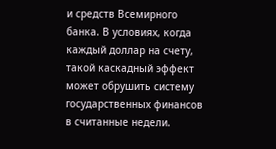и средств Всемирного банка. В условиях, когда каждый доллар на счету, такой каскадный эффект может обрушить систему государственных финансов в считанные недели.